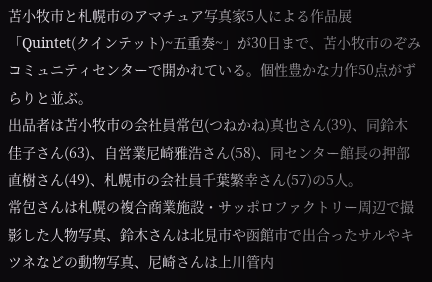苫小牧市と札幌市のアマチュア写真家5人による作品展「Quintet(クインテット)~五重奏~」が30日まで、苫小牧市のぞみコミュニティセンターで開かれている。個性豊かな力作50点がずらりと並ぶ。
出品者は苫小牧市の会社員常包(つねかね)真也さん(39)、同鈴木佳子さん(63)、自営業尼崎雅浩さん(58)、同センター館長の押部直樹さん(49)、札幌市の会社員千葉繁幸さん(57)の5人。
常包さんは札幌の複合商業施設・サッポロファクトリー周辺で撮影した人物写真、鈴木さんは北見市や函館市で出合ったサルやキツネなどの動物写真、尼崎さんは上川管内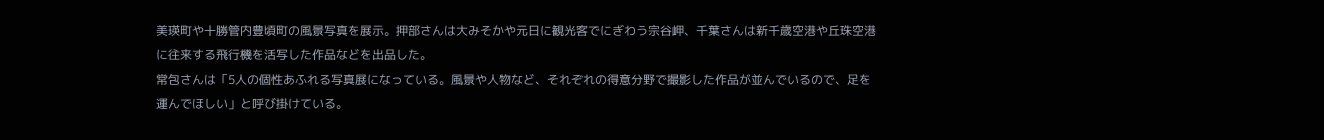美瑛町や十勝管内豊頃町の風景写真を展示。押部さんは大みそかや元日に観光客でにぎわう宗谷岬、千葉さんは新千歳空港や丘珠空港に往来する飛行機を活写した作品などを出品した。
常包さんは「5人の個性あふれる写真展になっている。風景や人物など、それぞれの得意分野で撮影した作品が並んでいるので、足を運んでほしい」と呼び掛けている。